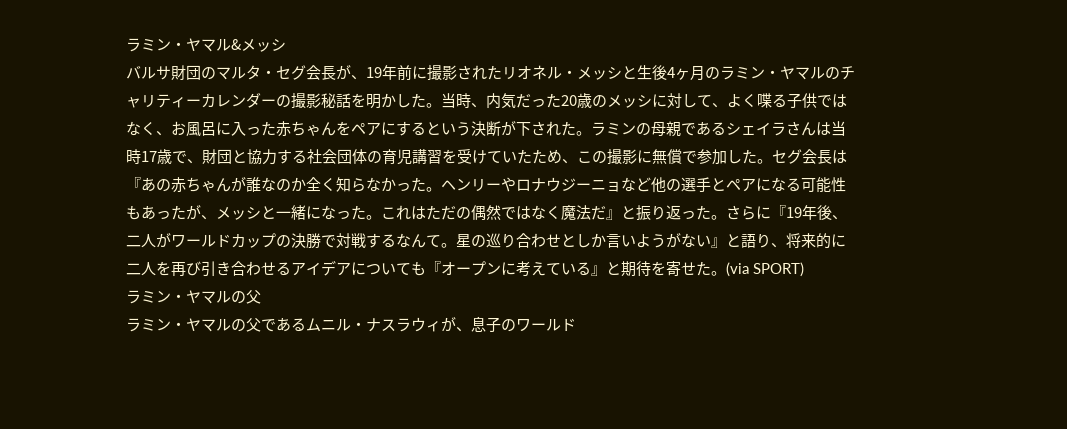ラミン・ヤマル&メッシ
バルサ財団のマルタ・セグ会長が、19年前に撮影されたリオネル・メッシと生後4ヶ月のラミン・ヤマルのチャリティーカレンダーの撮影秘話を明かした。当時、内気だった20歳のメッシに対して、よく喋る子供ではなく、お風呂に入った赤ちゃんをペアにするという決断が下された。ラミンの母親であるシェイラさんは当時17歳で、財団と協力する社会団体の育児講習を受けていたため、この撮影に無償で参加した。セグ会長は『あの赤ちゃんが誰なのか全く知らなかった。ヘンリーやロナウジーニョなど他の選手とペアになる可能性もあったが、メッシと一緒になった。これはただの偶然ではなく魔法だ』と振り返った。さらに『19年後、二人がワールドカップの決勝で対戦するなんて。星の巡り合わせとしか言いようがない』と語り、将来的に二人を再び引き合わせるアイデアについても『オープンに考えている』と期待を寄せた。(via SPORT)
ラミン・ヤマルの父
ラミン・ヤマルの父であるムニル・ナスラウィが、息子のワールド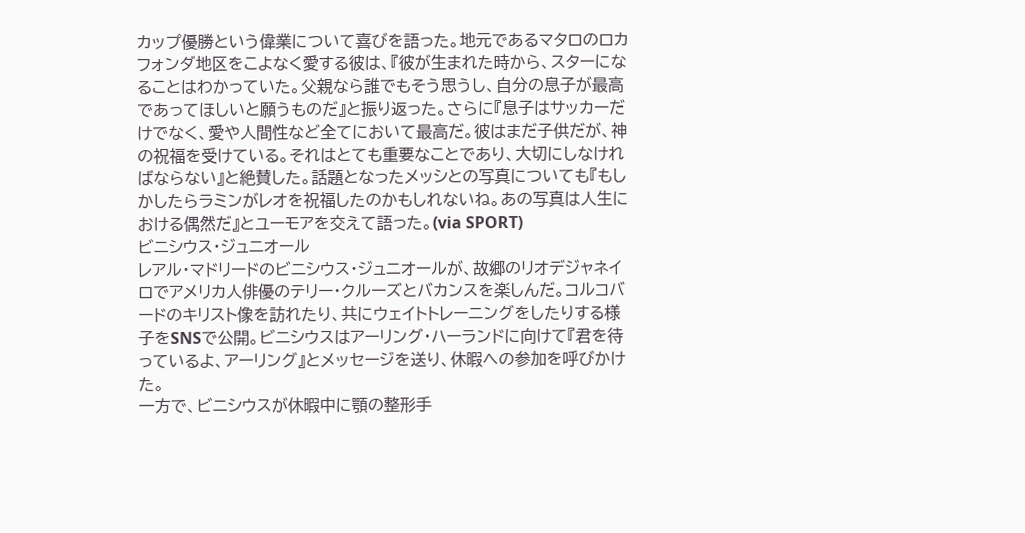カップ優勝という偉業について喜びを語った。地元であるマタロのロカフォンダ地区をこよなく愛する彼は、『彼が生まれた時から、スターになることはわかっていた。父親なら誰でもそう思うし、自分の息子が最高であってほしいと願うものだ』と振り返った。さらに『息子はサッカーだけでなく、愛や人間性など全てにおいて最高だ。彼はまだ子供だが、神の祝福を受けている。それはとても重要なことであり、大切にしなければならない』と絶賛した。話題となったメッシとの写真についても『もしかしたらラミンがレオを祝福したのかもしれないね。あの写真は人生における偶然だ』とユーモアを交えて語った。(via SPORT)
ビニシウス・ジュニオール
レアル・マドリードのビニシウス・ジュニオールが、故郷のリオデジャネイロでアメリカ人俳優のテリー・クルーズとバカンスを楽しんだ。コルコバードのキリスト像を訪れたり、共にウェイトトレーニングをしたりする様子をSNSで公開。ビニシウスはアーリング・ハーランドに向けて『君を待っているよ、アーリング』とメッセージを送り、休暇への参加を呼びかけた。
一方で、ビニシウスが休暇中に顎の整形手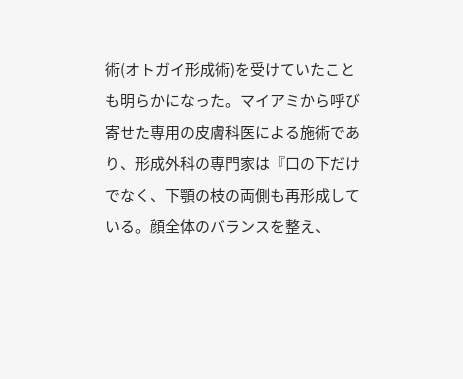術(オトガイ形成術)を受けていたことも明らかになった。マイアミから呼び寄せた専用の皮膚科医による施術であり、形成外科の専門家は『口の下だけでなく、下顎の枝の両側も再形成している。顔全体のバランスを整え、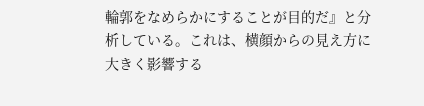輪郭をなめらかにすることが目的だ』と分析している。これは、横顔からの見え方に大きく影響する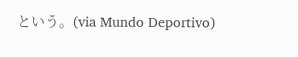という。(via Mundo Deportivo)